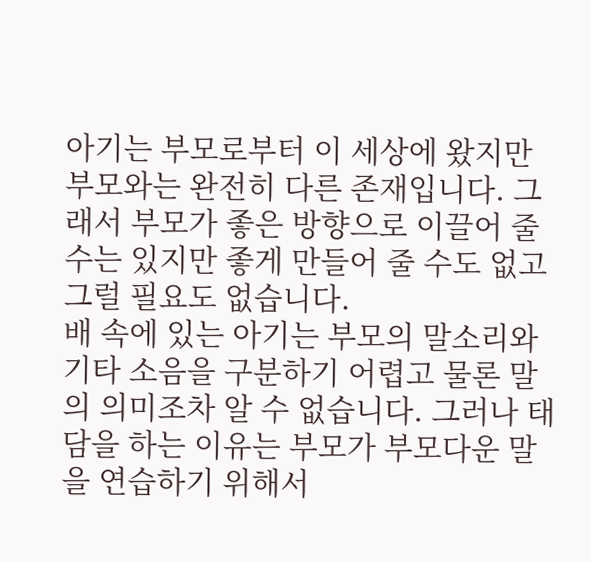아기는 부모로부터 이 세상에 왔지만 부모와는 완전히 다른 존재입니다. 그래서 부모가 좋은 방향으로 이끌어 줄 수는 있지만 좋게 만들어 줄 수도 없고 그럴 필요도 없습니다.
배 속에 있는 아기는 부모의 말소리와 기타 소음을 구분하기 어렵고 물론 말의 의미조차 알 수 없습니다. 그러나 태담을 하는 이유는 부모가 부모다운 말을 연습하기 위해서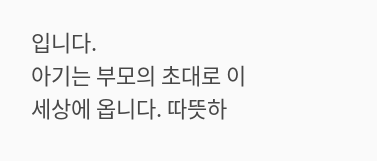입니다.
아기는 부모의 초대로 이 세상에 옵니다. 따뜻하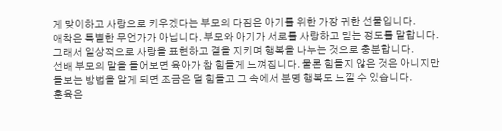게 맞이하고 사랑으로 키우겠다는 부모의 다짐은 아기를 위한 가장 귀한 선물입니다.
애착은 특별한 무언가가 아닙니다. 부모와 아기가 서로를 사랑하고 믿는 정도를 말합니다. 그래서 일상적으로 사랑을 표현하고 곁을 지키며 행복을 나누는 것으로 충분합니다.
선배 부모의 말을 들어보면 육아가 참 힘들게 느껴집니다. 물론 힘들지 않은 것은 아니지만 돌보는 방법을 알게 되면 조금은 덜 힘들고 그 속에서 분명 행복도 느낄 수 있습니다.
훈육은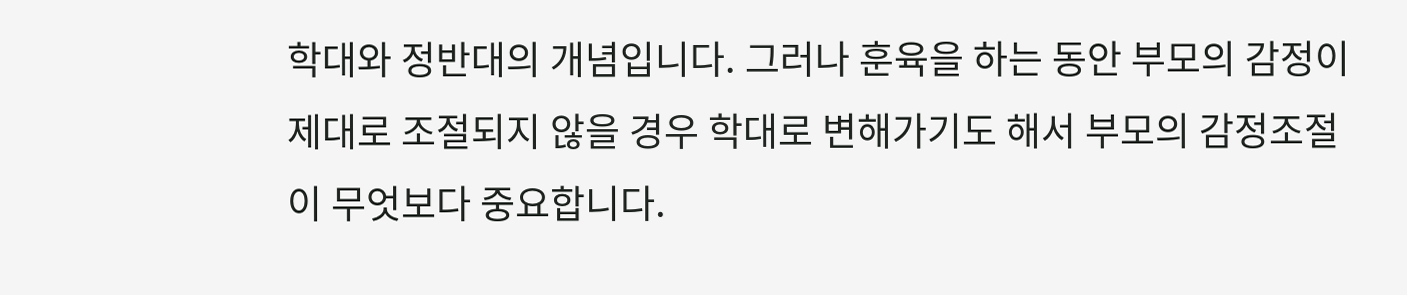학대와 정반대의 개념입니다. 그러나 훈육을 하는 동안 부모의 감정이 제대로 조절되지 않을 경우 학대로 변해가기도 해서 부모의 감정조절이 무엇보다 중요합니다.